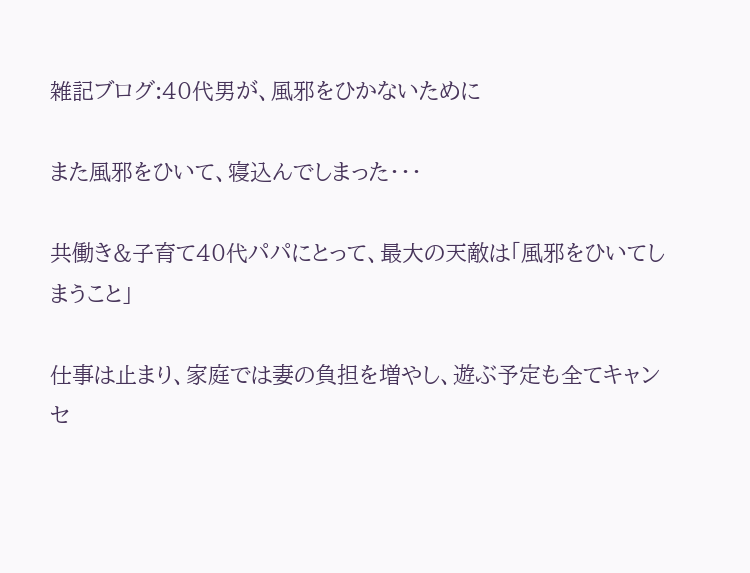雑記ブログ:40代男が、風邪をひかないために

また風邪をひいて、寝込んでしまった・・・

共働き&子育て40代パパにとって、最大の天敵は「風邪をひいてしまうこと」

仕事は止まり、家庭では妻の負担を増やし、遊ぶ予定も全てキャンセ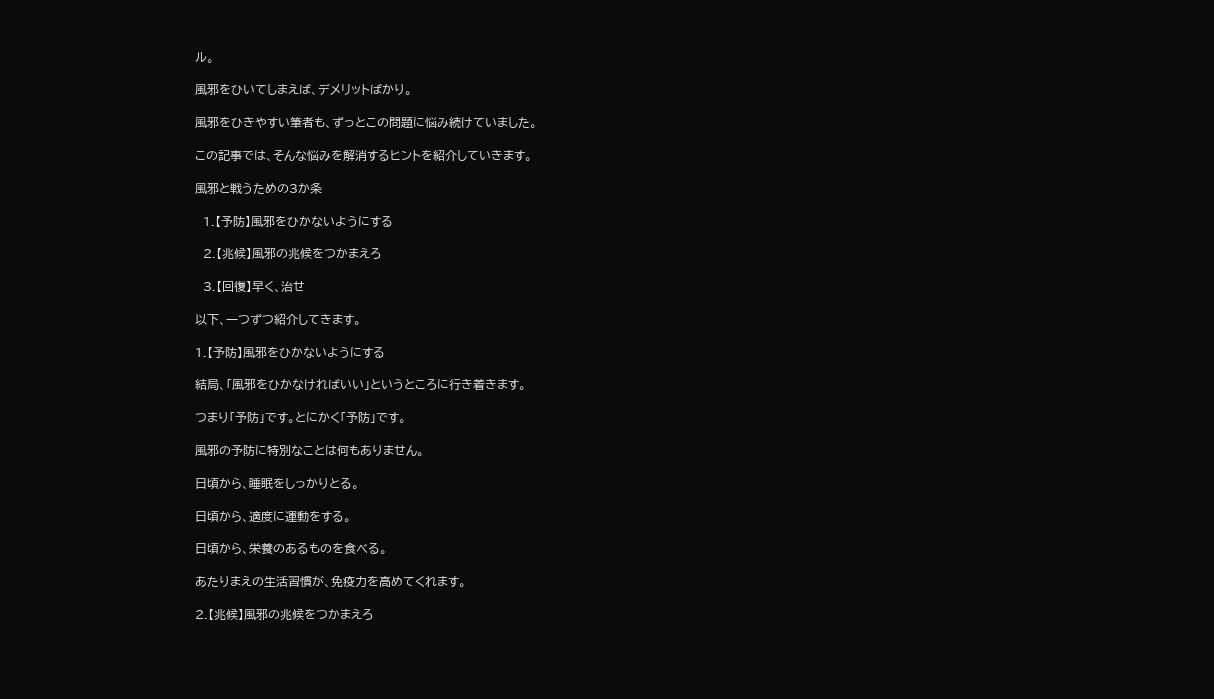ル。

風邪をひいてしまえば、デメリットばかり。

風邪をひきやすい筆者も、ずっとこの問題に悩み続けていました。

この記事では、そんな悩みを解消するヒントを紹介していきます。

風邪と戦うための3か条

  1.【予防】風邪をひかないようにする

  2.【兆候】風邪の兆候をつかまえろ

  3.【回復】早く、治せ

以下、一つずつ紹介してきます。

1.【予防】風邪をひかないようにする

結局、「風邪をひかなければいい」というところに行き着きます。

つまり「予防」です。とにかく「予防」です。

風邪の予防に特別なことは何もありません。

日頃から、睡眠をしっかりとる。

日頃から、適度に運動をする。

日頃から、栄養のあるものを食べる。

あたりまえの生活習慣が、免疫力を高めてくれます。

2.【兆候】風邪の兆候をつかまえろ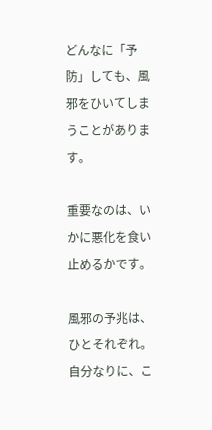どんなに「予防」しても、風邪をひいてしまうことがあります。

重要なのは、いかに悪化を食い止めるかです。

風邪の予兆は、ひとそれぞれ。自分なりに、こ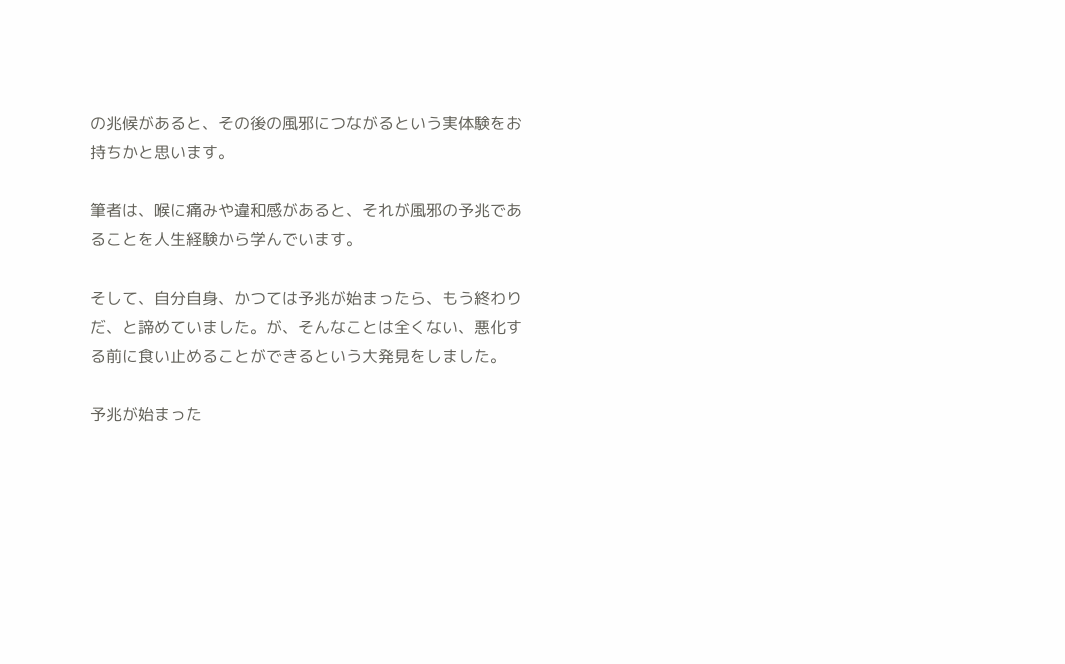の兆候があると、その後の風邪につながるという実体験をお持ちかと思います。

筆者は、喉に痛みや違和感があると、それが風邪の予兆であることを人生経験から学んでいます。

そして、自分自身、かつては予兆が始まったら、もう終わりだ、と諦めていました。が、そんなことは全くない、悪化する前に食い止めることができるという大発見をしました。

予兆が始まった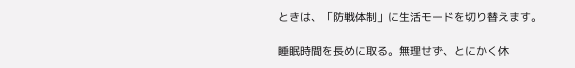ときは、「防戦体制」に生活モードを切り替えます。

睡眠時間を長めに取る。無理せず、とにかく休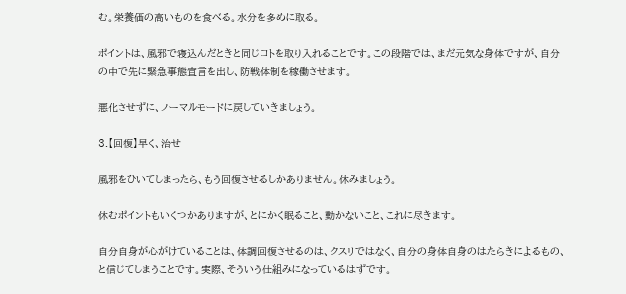む。栄養価の高いものを食べる。水分を多めに取る。

ポイントは、風邪で寝込んだときと同じコトを取り入れることです。この段階では、まだ元気な身体ですが、自分の中で先に緊急事態宣言を出し、防戦体制を稼働させます。

悪化させずに、ノーマルモードに戻していきましょう。

3.【回復】早く、治せ

風邪をひいてしまったら、もう回復させるしかありません。休みましょう。

休むポイントもいくつかありますが、とにかく眠ること、動かないこと、これに尽きます。

自分自身が心がけていることは、体調回復させるのは、クスリではなく、自分の身体自身のはたらきによるもの、と信じてしまうことです。実際、そういう仕組みになっているはずです。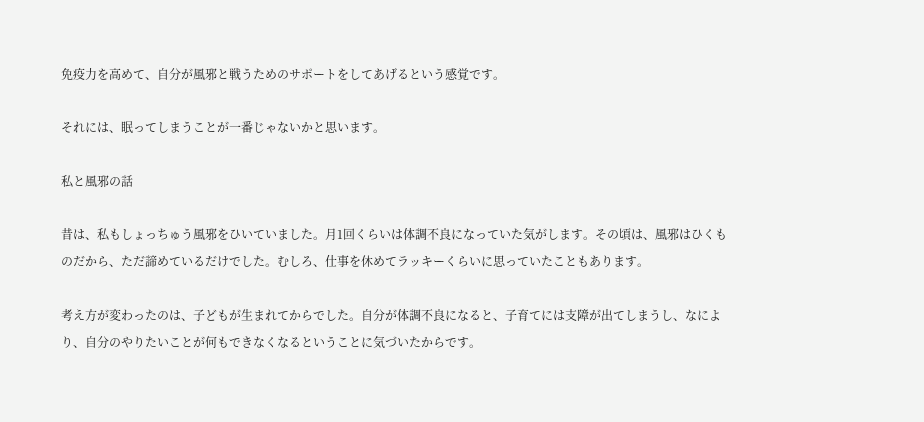免疫力を高めて、自分が風邪と戦うためのサポートをしてあげるという感覚です。

それには、眠ってしまうことが一番じゃないかと思います。

私と風邪の話

昔は、私もしょっちゅう風邪をひいていました。月1回くらいは体調不良になっていた気がします。その頃は、風邪はひくものだから、ただ諦めているだけでした。むしろ、仕事を休めてラッキーくらいに思っていたこともあります。

考え方が変わったのは、子どもが生まれてからでした。自分が体調不良になると、子育てには支障が出てしまうし、なにより、自分のやりたいことが何もできなくなるということに気づいたからです。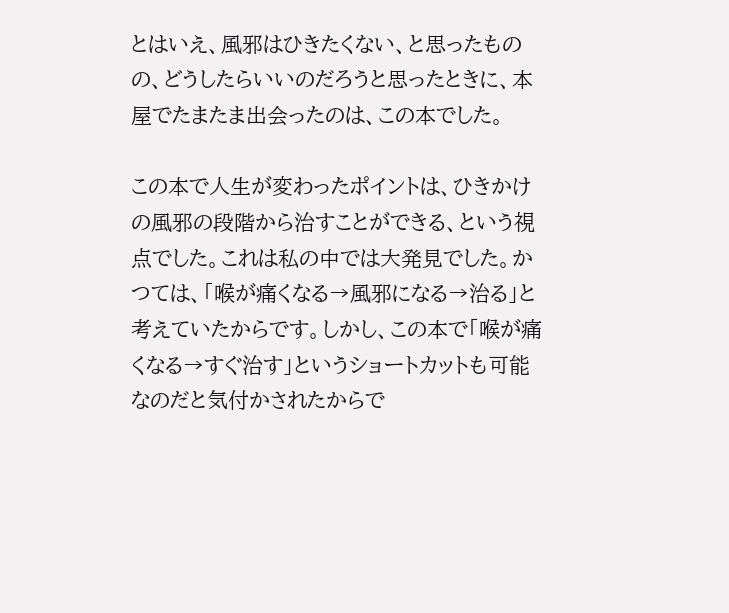とはいえ、風邪はひきたくない、と思ったものの、どうしたらいいのだろうと思ったときに、本屋でたまたま出会ったのは、この本でした。

この本で人生が変わったポイントは、ひきかけの風邪の段階から治すことができる、という視点でした。これは私の中では大発見でした。かつては、「喉が痛くなる→風邪になる→治る」と考えていたからです。しかし、この本で「喉が痛くなる→すぐ治す」というショートカットも可能なのだと気付かされたからで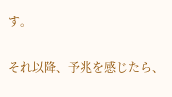す。

それ以降、予兆を感じたら、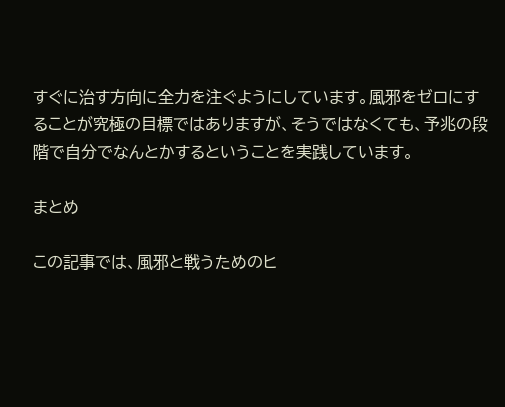すぐに治す方向に全力を注ぐようにしています。風邪をゼロにすることが究極の目標ではありますが、そうではなくても、予兆の段階で自分でなんとかするということを実践しています。

まとめ

この記事では、風邪と戦うためのヒ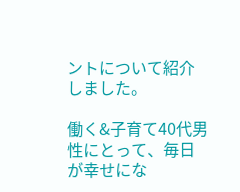ントについて紹介しました。

働く&子育て40代男性にとって、毎日が幸せにな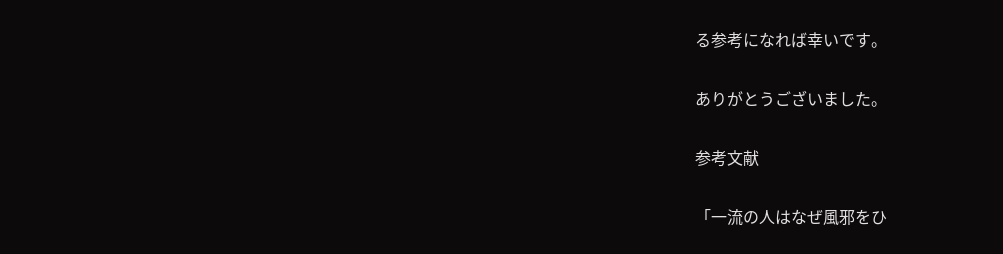る参考になれば幸いです。

ありがとうございました。

参考文献

「一流の人はなぜ風邪をひ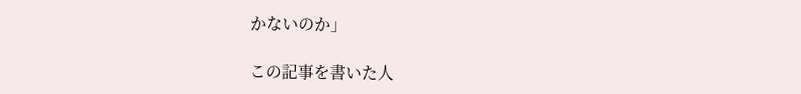かないのか」

この記事を書いた人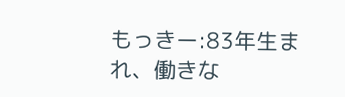もっきー:83年生まれ、働きな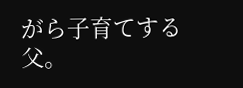がら子育てする父。